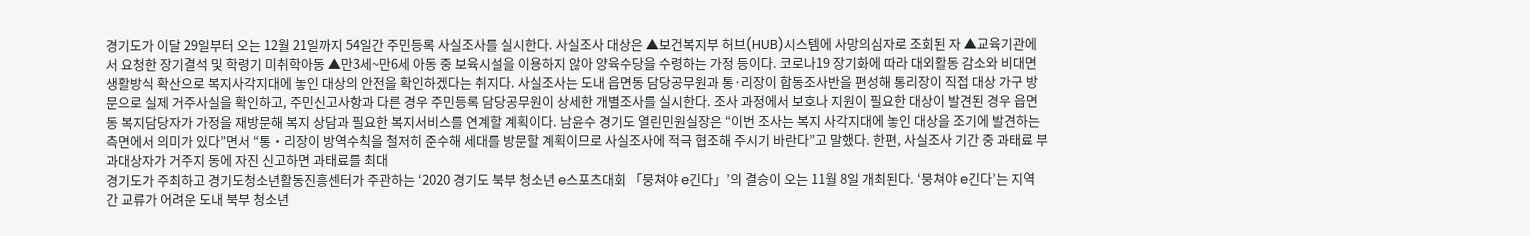경기도가 이달 29일부터 오는 12월 21일까지 54일간 주민등록 사실조사를 실시한다. 사실조사 대상은 ▲보건복지부 허브(HUB)시스템에 사망의심자로 조회된 자 ▲교육기관에서 요청한 장기결석 및 학령기 미취학아동 ▲만3세~만6세 아동 중 보육시설을 이용하지 않아 양육수당을 수령하는 가정 등이다. 코로나19 장기화에 따라 대외활동 감소와 비대면 생활방식 확산으로 복지사각지대에 놓인 대상의 안전을 확인하겠다는 취지다. 사실조사는 도내 읍면동 담당공무원과 통·리장이 합동조사반을 편성해 통리장이 직접 대상 가구 방문으로 실제 거주사실을 확인하고, 주민신고사항과 다른 경우 주민등록 담당공무원이 상세한 개별조사를 실시한다. 조사 과정에서 보호나 지원이 필요한 대상이 발견된 경우 읍면동 복지담당자가 가정을 재방문해 복지 상담과 필요한 복지서비스를 연계할 계획이다. 남윤수 경기도 열린민원실장은 “이번 조사는 복지 사각지대에 놓인 대상을 조기에 발견하는 측면에서 의미가 있다”면서 “통‧리장이 방역수칙을 철저히 준수해 세대를 방문할 계획이므로 사실조사에 적극 협조해 주시기 바란다”고 말했다. 한편, 사실조사 기간 중 과태료 부과대상자가 거주지 동에 자진 신고하면 과태료를 최대
경기도가 주최하고 경기도청소년활동진흥센터가 주관하는 ‘2020 경기도 북부 청소년 e스포츠대회 「뭉쳐야 e긴다」’의 결승이 오는 11월 8일 개최된다. ‘뭉쳐야 e긴다’는 지역 간 교류가 어려운 도내 북부 청소년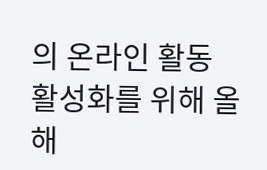의 온라인 활동 활성화를 위해 올해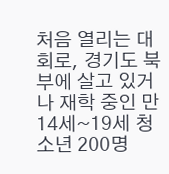처음 열리는 대회로, 경기도 북부에 살고 있거나 재학 중인 만 14세~19세 청소년 200명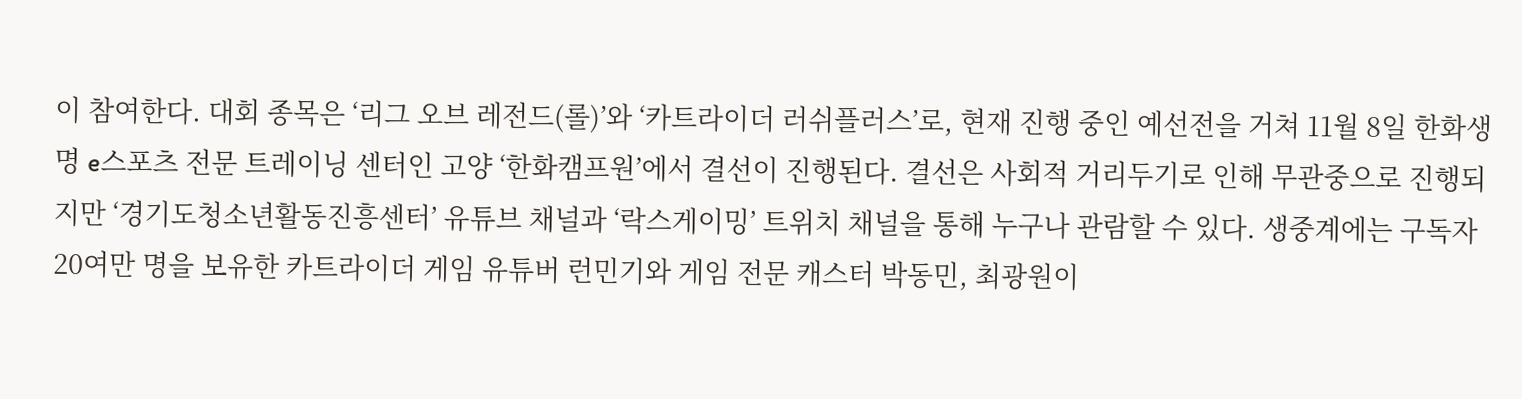이 참여한다. 대회 종목은 ‘리그 오브 레전드(롤)’와 ‘카트라이더 러쉬플러스’로, 현재 진행 중인 예선전을 거쳐 11월 8일 한화생명 e스포츠 전문 트레이닝 센터인 고양 ‘한화캠프원’에서 결선이 진행된다. 결선은 사회적 거리두기로 인해 무관중으로 진행되지만 ‘경기도청소년활동진흥센터’ 유튜브 채널과 ‘락스게이밍’ 트위치 채널을 통해 누구나 관람할 수 있다. 생중계에는 구독자 20여만 명을 보유한 카트라이더 게임 유튜버 런민기와 게임 전문 캐스터 박동민, 최광원이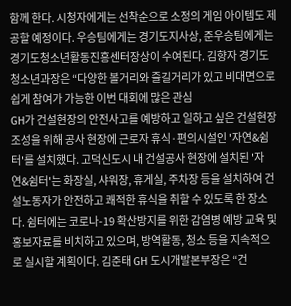함께 한다. 시청자에게는 선착순으로 소정의 게임 아이템도 제공할 예정이다. 우승팀에게는 경기도지사상, 준우승팀에게는 경기도청소년활동진흥센터장상이 수여된다. 김향자 경기도 청소년과장은 “다양한 볼거리와 즐길거리가 있고 비대면으로 쉽게 참여가 가능한 이번 대회에 많은 관심
GH가 건설현장의 안전사고를 예방하고 일하고 싶은 건설현장 조성을 위해 공사 현장에 근로자 휴식·편의시설인 '자연&쉼터'를 설치했다. 고덕신도시 내 건설공사 현장에 설치된 '자연&쉼터'는 화장실, 샤워장, 휴게실, 주차장 등을 설치하여 건설노동자가 안전하고 쾌적한 휴식을 취할 수 있도록 한 장소다. 쉼터에는 코로나-19 확산방지를 위한 감염병 예방 교육 및 홍보자료를 비치하고 있으며, 방역활동, 청소 등을 지속적으로 실시할 계획이다. 김준태 GH 도시개발본부장은 “건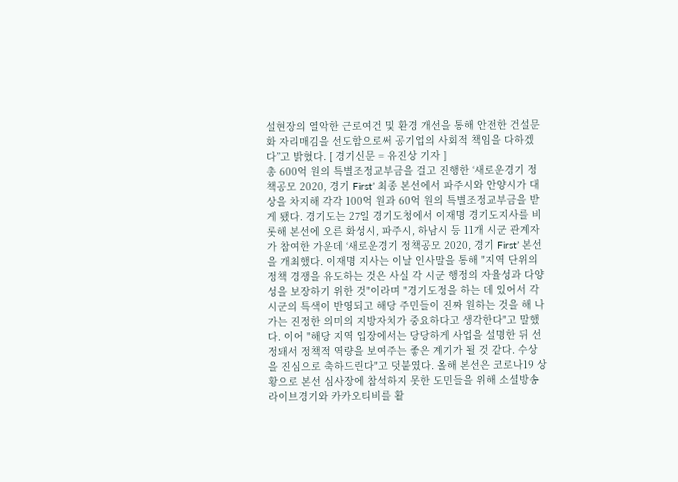설현장의 열악한 근로여건 및 환경 개선을 통해 안전한 건설문화 자리매김을 선도함으로써 공기업의 사회적 책임을 다하겠다”고 밝혔다. [ 경기신문 = 유진상 기자 ]
총 600억 원의 특별조정교부금을 걸고 진행한 ‘새로운경기 정책공모 2020, 경기 First’ 최종 본선에서 파주시와 안양시가 대상을 차지해 각각 100억 원과 60억 원의 특별조정교부금을 받게 됐다. 경기도는 27일 경기도청에서 이재명 경기도지사를 비롯해 본선에 오른 화성시, 파주시, 하남시 등 11개 시군 관계자가 참여한 가운데 ‘새로운경기 정책공모 2020, 경기 First’ 본선을 개최했다. 이재명 지사는 이날 인사말을 통해 "지역 단위의 정책 경쟁을 유도하는 것은 사실 각 시군 행정의 자율성과 다양성을 보장하기 위한 것"이라며 "경기도정을 하는 데 있어서 각 시군의 특색이 반영되고 해당 주민들이 진짜 원하는 것을 해 나가는 진정한 의미의 지방자치가 중요하다고 생각한다"고 말했다. 이어 "해당 지역 입장에서는 당당하게 사업을 설명한 뒤 선정돼서 정책적 역량을 보여주는 좋은 계기가 될 것 같다. 수상을 진심으로 축하드린다"고 덧붙였다. 올해 본선은 코로나19 상황으로 본선 심사장에 참석하지 못한 도민들을 위해 소셜방송 라이브경기와 카카오티비를 활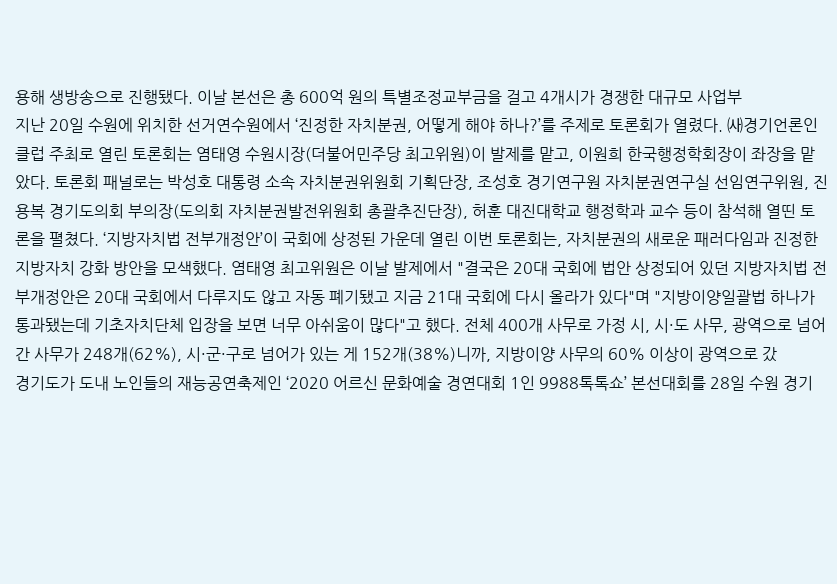용해 생방송으로 진행됐다. 이날 본선은 총 600억 원의 특별조정교부금을 걸고 4개시가 경쟁한 대규모 사업부
지난 20일 수원에 위치한 선거연수원에서 ‘진정한 자치분권, 어떻게 해야 하나?’를 주제로 토론회가 열렸다. ㈔경기언론인클럽 주최로 열린 토론회는 염태영 수원시장(더불어민주당 최고위원)이 발제를 맡고, 이원희 한국행정학회장이 좌장을 맡았다. 토론회 패널로는 박성호 대통령 소속 자치분권위원회 기획단장, 조성호 경기연구원 자치분권연구실 선임연구위원, 진용복 경기도의회 부의장(도의회 자치분권발전위원회 총괄추진단장), 허훈 대진대학교 행정학과 교수 등이 참석해 열띤 토론을 펼쳤다. ‘지방자치법 전부개정안’이 국회에 상정된 가운데 열린 이번 토론회는, 자치분권의 새로운 패러다임과 진정한 지방자치 강화 방안을 모색했다. 염태영 최고위원은 이날 발제에서 "결국은 20대 국회에 법안 상정되어 있던 지방자치법 전부개정안은 20대 국회에서 다루지도 않고 자동 폐기됐고 지금 21대 국회에 다시 올라가 있다"며 "지방이양일괄법 하나가 통과됐는데 기초자치단체 입장을 보면 너무 아쉬움이 많다"고 했다. 전체 400개 사무로 가정 시, 시·도 사무, 광역으로 넘어간 사무가 248개(62%), 시·군·구로 넘어가 있는 게 152개(38%)니까, 지방이양 사무의 60% 이상이 광역으로 갔
경기도가 도내 노인들의 재능공연축제인 ‘2020 어르신 문화예술 경연대회 1인 9988톡톡쇼’ 본선대회를 28일 수원 경기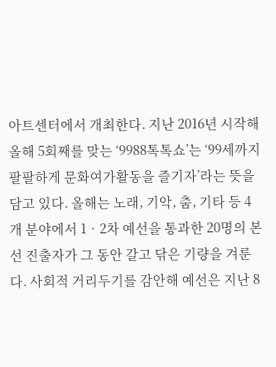아트센터에서 개최한다. 지난 2016년 시작해 올해 5회째를 맞는 ‘9988톡톡쇼’는 ‘99세까지 팔팔하게 문화여가활동을 즐기자’라는 뜻을 담고 있다. 올해는 노래, 기악, 춤, 기타 등 4개 분야에서 1‧2차 예선을 통과한 20명의 본선 진출자가 그 동안 갈고 닦은 기량을 겨룬다. 사회적 거리두기를 감안해 예선은 지난 8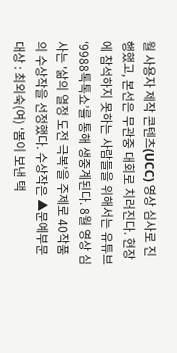월 사용자 제작 콘텐츠(UCC) 영상 심사로 진행했고, 본선은 무관중 대회로 치러진다. 현장에 참석하지 못하는 사람들을 위해서는 유튜브 ‘9988톡톡쇼’를 통해 생중계된다. 8월 영상 심사는 '삶의 열정 도전 극복’을 주제로 40작품의 수상작을 선정했다. 수상작은 ▲문예부문 대상 : 최외숙(여) ‘봄이 보낸 택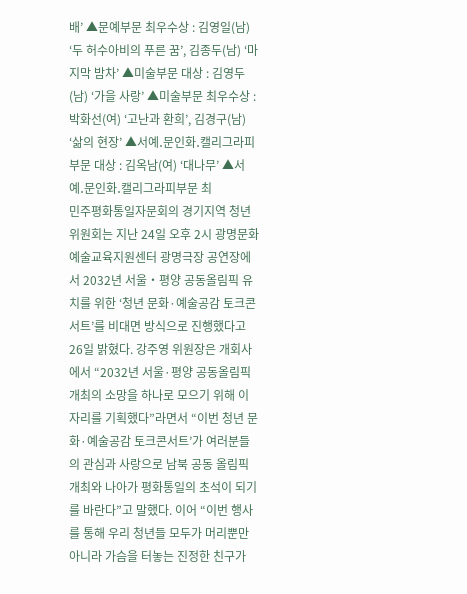배’ ▲문예부문 최우수상 : 김영일(남) ‘두 허수아비의 푸른 꿈’, 김종두(남) ‘마지막 밤차’ ▲미술부문 대상 : 김영두(남) ‘가을 사랑’ ▲미술부문 최우수상 : 박화선(여) ‘고난과 환희’, 김경구(남) ‘삶의 현장’ ▲서예․문인화․캘리그라피부문 대상 : 김옥남(여) ‘대나무’ ▲서예․문인화․캘리그라피부문 최
민주평화통일자문회의 경기지역 청년위원회는 지난 24일 오후 2시 광명문화예술교육지원센터 광명극장 공연장에서 2032년 서울‧평양 공동올림픽 유치를 위한 ‘청년 문화·예술공감 토크콘서트’를 비대면 방식으로 진행했다고 26일 밝혔다. 강주영 위원장은 개회사에서 “2032년 서울·평양 공동올림픽 개최의 소망을 하나로 모으기 위해 이 자리를 기획했다”라면서 “이번 청년 문화·예술공감 토크콘서트’가 여러분들의 관심과 사랑으로 남북 공동 올림픽 개최와 나아가 평화통일의 초석이 되기를 바란다”고 말했다. 이어 “이번 행사를 통해 우리 청년들 모두가 머리뿐만 아니라 가슴을 터놓는 진정한 친구가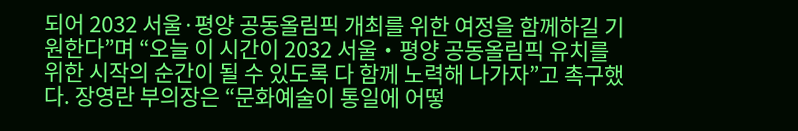되어 2032 서울·평양 공동올림픽 개최를 위한 여정을 함께하길 기원한다”며 “오늘 이 시간이 2032 서울‧평양 공동올림픽 유치를 위한 시작의 순간이 될 수 있도록 다 함께 노력해 나가자”고 촉구했다. 장영란 부의장은 “문화예술이 통일에 어떻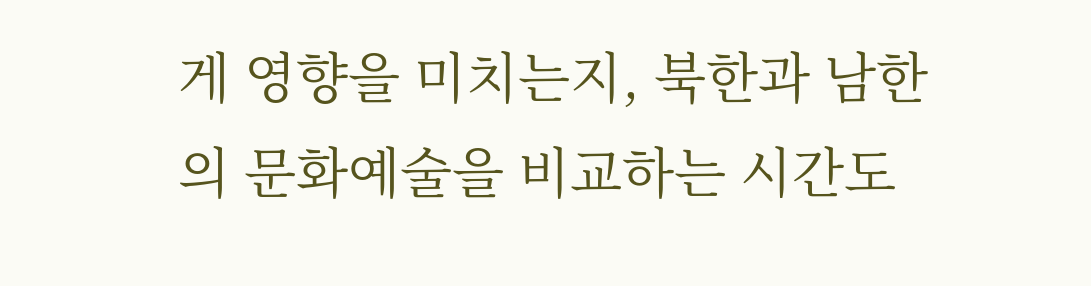게 영향을 미치는지, 북한과 남한의 문화예술을 비교하는 시간도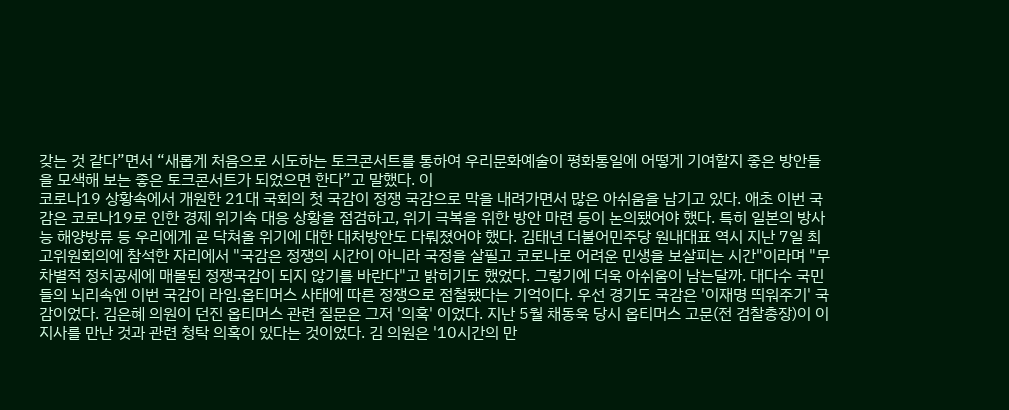갖는 것 같다”면서 “새롭게 처음으로 시도하는 토크콘서트를 통하여 우리문화예술이 평화통일에 어떻게 기여할지 좋은 방안들을 모색해 보는 좋은 토크콘서트가 되었으면 한다”고 말했다. 이
코로나19 상황속에서 개원한 21대 국회의 첫 국감이 정쟁 국감으로 막을 내려가면서 많은 아쉬움을 남기고 있다. 애초 이번 국감은 코로나19로 인한 경제 위기속 대응 상황을 점검하고, 위기 극복을 위한 방안 마련 등이 논의됐어야 했다. 특히 일본의 방사능 해양방류 등 우리에게 곧 닥쳐올 위기에 대한 대처방안도 다뤄졌어야 했다. 김태년 더불어민주당 원내대표 역시 지난 7일 최고위원회의에 참석한 자리에서 "국감은 정쟁의 시간이 아니라 국정을 살필고 코로나로 어려운 민생을 보살피는 시간"이라며 "무차별적 정치공세에 매몰된 정쟁국감이 되지 않기를 바란다"고 밝히기도 했었다. 그렇기에 더욱 아쉬움이 남는달까. 대다수 국민들의 뇌리속엔 이번 국감이 라임.옵티머스 사태에 따른 정쟁으로 점철됐다는 기억이다. 우선 경기도 국감은 '이재명 띄워주기' 국감이었다. 김은혜 의원이 던진 옵티머스 관련 질문은 그저 '의혹' 이었다. 지난 5월 채동욱 당시 옵티머스 고문(전 검찰총장)이 이 지사를 만난 것과 관련 청탁 의혹이 있다는 것이었다. 김 의원은 '10시간의 만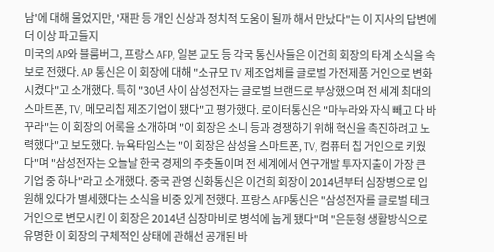남'에 대해 물었지만, '재판 등 개인 신상과 정치적 도움이 될까 해서 만났다"는 이 지사의 답변에 더 이상 파고들지
미국의 AP와 블룸버그, 프랑스 AFP, 일본 교도 등 각국 통신사들은 이건희 회장의 타계 소식을 속보로 전했다. AP 통신은 이 회장에 대해 "소규모 TV 제조업체를 글로벌 가전제품 거인으로 변화시켰다"고 소개했다. 특히 "30년 사이 삼성전자는 글로벌 브랜드로 부상했으며 전 세계 최대의 스마트폰, TV, 메모리칩 제조기업이 됐다"고 평가했다. 로이터통신은 "마누라와 자식 빼고 다 바꾸라"는 이 회장의 어록을 소개하며 "이 회장은 소니 등과 경쟁하기 위해 혁신을 촉진하려고 노력했다"고 보도했다. 뉴욕타임스는 "이 회장은 삼성을 스마트폰, TV, 컴퓨터 칩 거인으로 키웠다"며 "삼성전자는 오늘날 한국 경제의 주춧돌이며 전 세계에서 연구개발 투자지출이 가장 큰 기업 중 하나"라고 소개했다. 중국 관영 신화통신은 이건희 회장이 2014년부터 심장병으로 입원해 있다가 별세했다는 소식을 비중 있게 전했다. 프랑스 AFP통신은 "삼성전자를 글로벌 테크 거인으로 변모시킨 이 회장은 2014년 심장마비로 병석에 눕게 됐다"며 "은둔형 생활방식으로 유명한 이 회장의 구체적인 상태에 관해선 공개된 바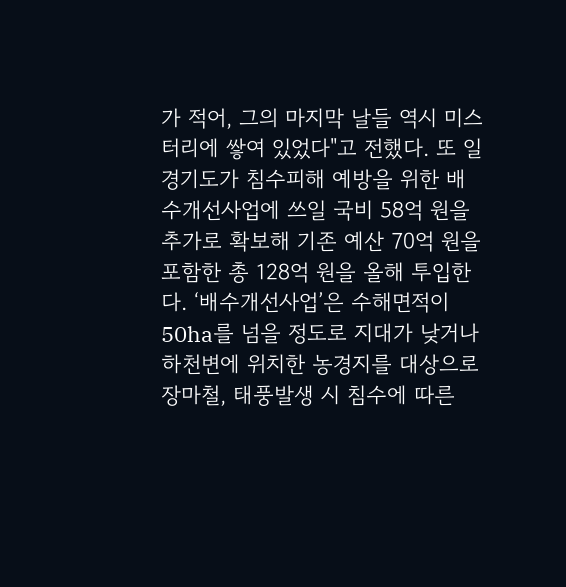가 적어, 그의 마지막 날들 역시 미스터리에 쌓여 있었다"고 전했다. 또 일
경기도가 침수피해 예방을 위한 배수개선사업에 쓰일 국비 58억 원을 추가로 확보해 기존 예산 70억 원을 포함한 총 128억 원을 올해 투입한다. ‘배수개선사업’은 수해면적이 50ha를 넘을 정도로 지대가 낮거나 하천변에 위치한 농경지를 대상으로 장마철, 태풍발생 시 침수에 따른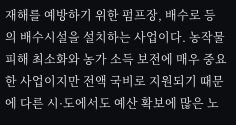재해를 예방하기 위한 펌프장, 배수로 등의 배수시설을 설치하는 사업이다. 농작물 피해 최소화와 농가 소득 보전에 매우 중요한 사업이지만 전액 국비로 지원되기 때문에 다른 시·도에서도 예산 확보에 많은 노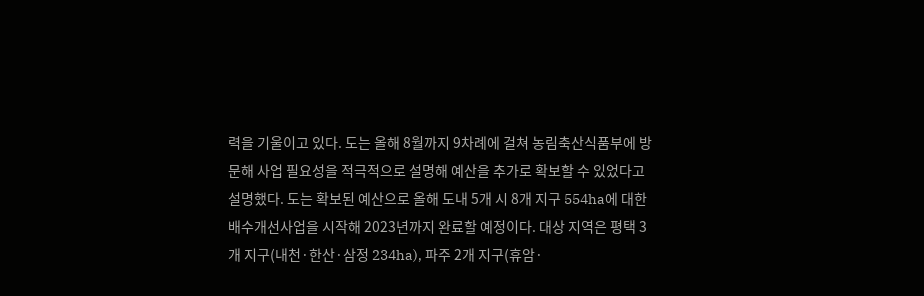력을 기울이고 있다. 도는 올해 8월까지 9차례에 걸쳐 농림축산식품부에 방문해 사업 필요성을 적극적으로 설명해 예산을 추가로 확보할 수 있었다고 설명했다. 도는 확보된 예산으로 올해 도내 5개 시 8개 지구 554ha에 대한 배수개선사업을 시작해 2023년까지 완료할 예정이다. 대상 지역은 평택 3개 지구(내천·한산·삼정 234ha), 파주 2개 지구(휴암·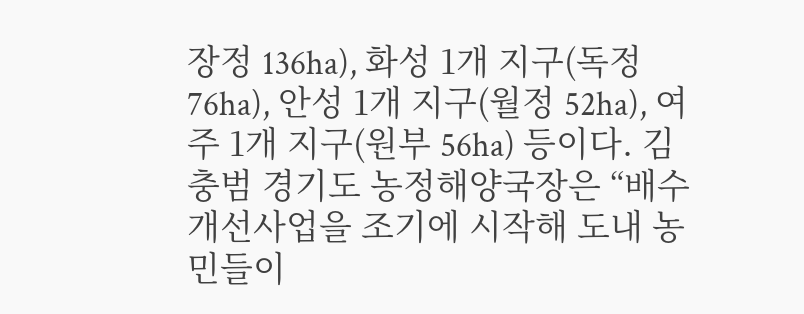장정 136ha), 화성 1개 지구(독정 76ha), 안성 1개 지구(월정 52ha), 여주 1개 지구(원부 56ha) 등이다. 김충범 경기도 농정해양국장은 “배수개선사업을 조기에 시작해 도내 농민들이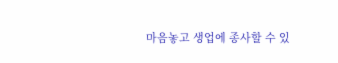마음놓고 생업에 종사할 수 있